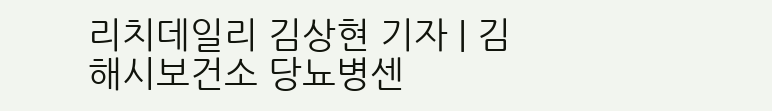리치데일리 김상현 기자 | 김해시보건소 당뇨병센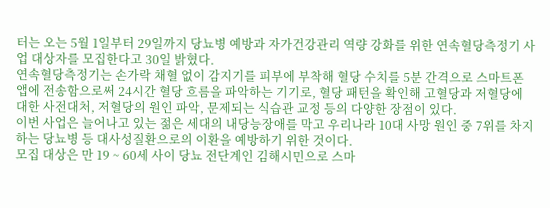터는 오는 5월 1일부터 29일까지 당뇨병 예방과 자가건강관리 역량 강화를 위한 연속혈당측정기 사업 대상자를 모집한다고 30일 밝혔다.
연속혈당측정기는 손가락 채혈 없이 감지기를 피부에 부착해 혈당 수치를 5분 간격으로 스마트폰 앱에 전송함으로써 24시간 혈당 흐름을 파악하는 기기로, 혈당 패턴을 확인해 고혈당과 저혈당에 대한 사전대처, 저혈당의 원인 파악, 문제되는 식습관 교정 등의 다양한 장점이 있다.
이번 사업은 늘어나고 있는 젊은 세대의 내당능장애를 막고 우리나라 10대 사망 원인 중 7위를 차지하는 당뇨병 등 대사성질환으로의 이환을 예방하기 위한 것이다.
모집 대상은 만 19 ~ 60세 사이 당뇨 전단계인 김해시민으로 스마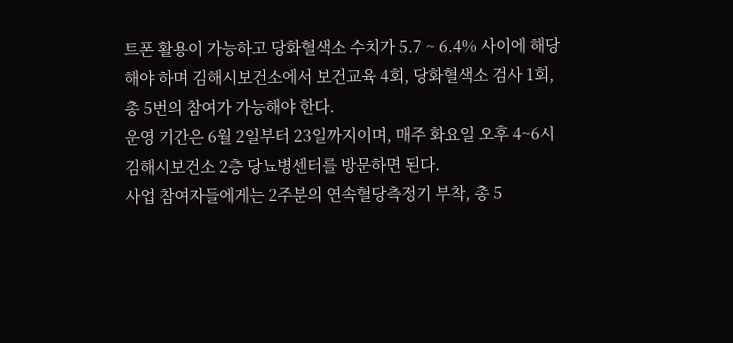트폰 활용이 가능하고 당화혈색소 수치가 5.7 ~ 6.4% 사이에 해당해야 하며 김해시보건소에서 보건교육 4회, 당화혈색소 검사 1회, 총 5번의 참여가 가능해야 한다.
운영 기간은 6월 2일부터 23일까지이며, 매주 화요일 오후 4~6시 김해시보건소 2층 당뇨병센터를 방문하면 된다.
사업 참여자들에게는 2주분의 연속혈당측정기 부착, 총 5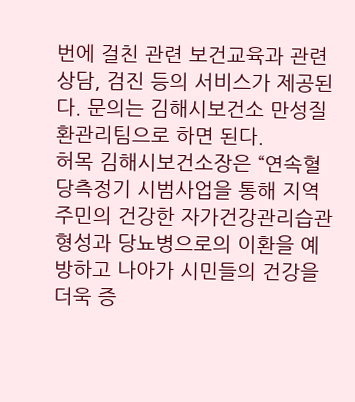번에 걸친 관련 보건교육과 관련상담, 검진 등의 서비스가 제공된다. 문의는 김해시보건소 만성질환관리팀으로 하면 된다.
허목 김해시보건소장은 “연속혈당측정기 시범사업을 통해 지역주민의 건강한 자가건강관리습관 형성과 당뇨병으로의 이환을 예방하고 나아가 시민들의 건강을 더욱 증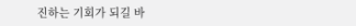진하는 기회가 되길 바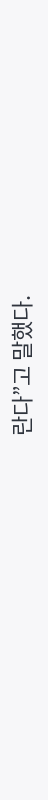란다”고 말했다.